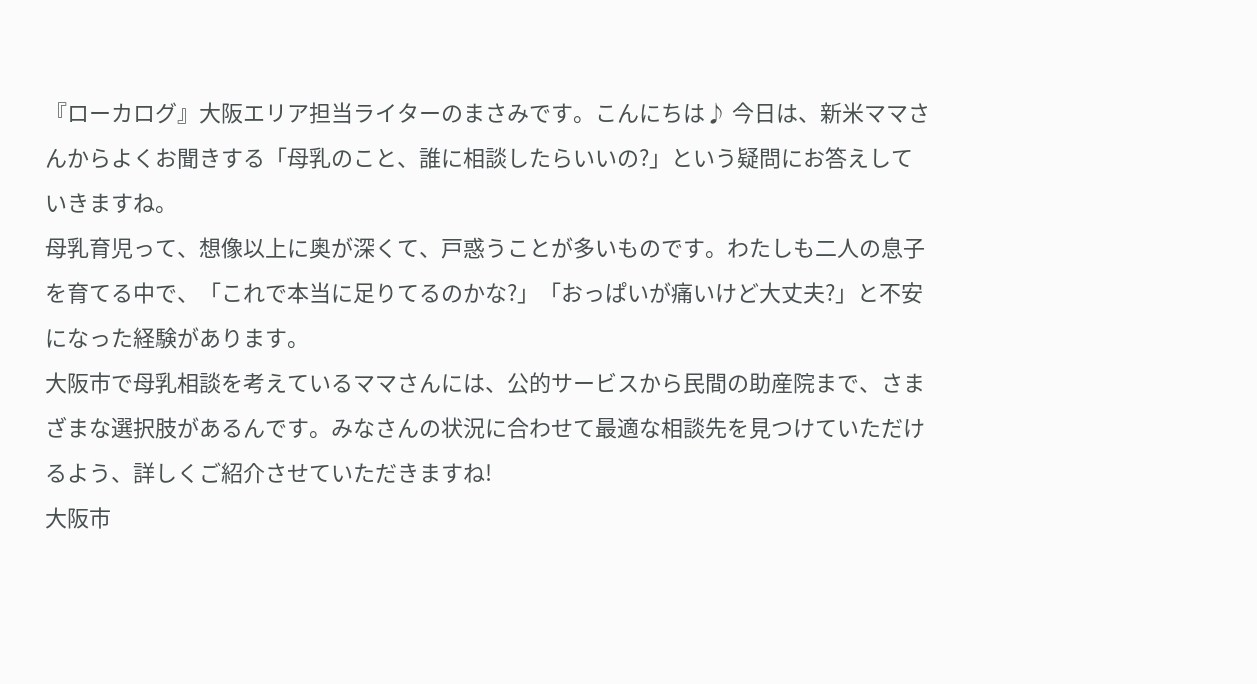『ローカログ』大阪エリア担当ライターのまさみです。こんにちは♪ 今日は、新米ママさんからよくお聞きする「母乳のこと、誰に相談したらいいの?」という疑問にお答えしていきますね。
母乳育児って、想像以上に奥が深くて、戸惑うことが多いものです。わたしも二人の息子を育てる中で、「これで本当に足りてるのかな?」「おっぱいが痛いけど大丈夫?」と不安になった経験があります。
大阪市で母乳相談を考えているママさんには、公的サービスから民間の助産院まで、さまざまな選択肢があるんです。みなさんの状況に合わせて最適な相談先を見つけていただけるよう、詳しくご紹介させていただきますね!
大阪市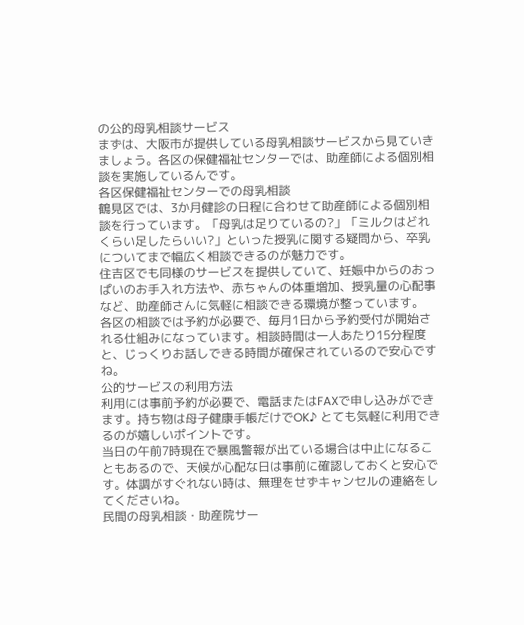の公的母乳相談サービス
まずは、大阪市が提供している母乳相談サービスから見ていきましょう。各区の保健福祉センターでは、助産師による個別相談を実施しているんです。
各区保健福祉センターでの母乳相談
鶴見区では、3か月健診の日程に合わせて助産師による個別相談を行っています。「母乳は足りているの?」「ミルクはどれくらい足したらいい?」といった授乳に関する疑問から、卒乳についてまで幅広く相談できるのが魅力です。
住吉区でも同様のサービスを提供していて、妊娠中からのおっぱいのお手入れ方法や、赤ちゃんの体重増加、授乳量の心配事など、助産師さんに気軽に相談できる環境が整っています。
各区の相談では予約が必要で、毎月1日から予約受付が開始される仕組みになっています。相談時間は一人あたり15分程度と、じっくりお話しできる時間が確保されているので安心ですね。
公的サービスの利用方法
利用には事前予約が必要で、電話またはFAXで申し込みができます。持ち物は母子健康手帳だけでOK♪ とても気軽に利用できるのが嬉しいポイントです。
当日の午前7時現在で暴風警報が出ている場合は中止になることもあるので、天候が心配な日は事前に確認しておくと安心です。体調がすぐれない時は、無理をせずキャンセルの連絡をしてくださいね。
民間の母乳相談・助産院サー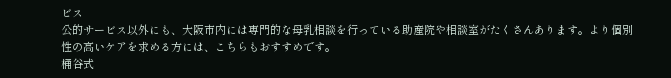ビス
公的サービス以外にも、大阪市内には専門的な母乳相談を行っている助産院や相談室がたくさんあります。より個別性の高いケアを求める方には、こちらもおすすめです。
桶谷式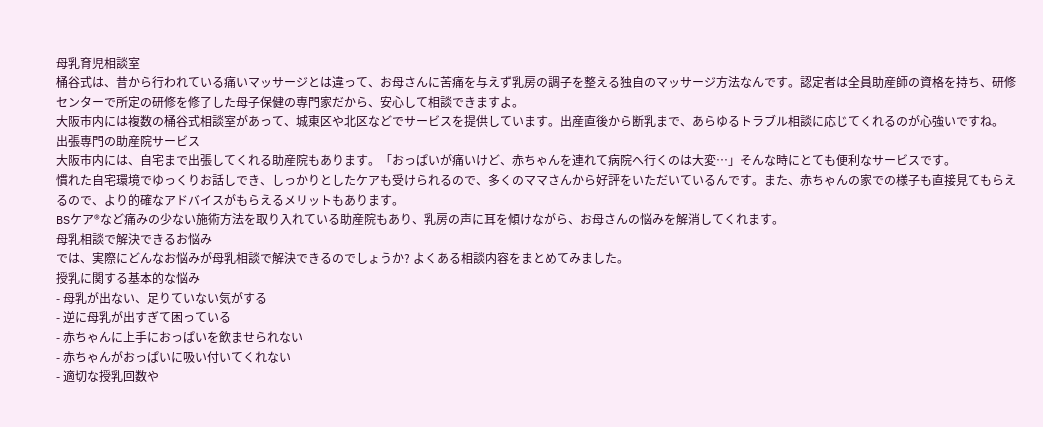母乳育児相談室
桶谷式は、昔から行われている痛いマッサージとは違って、お母さんに苦痛を与えず乳房の調子を整える独自のマッサージ方法なんです。認定者は全員助産師の資格を持ち、研修センターで所定の研修を修了した母子保健の専門家だから、安心して相談できますよ。
大阪市内には複数の桶谷式相談室があって、城東区や北区などでサービスを提供しています。出産直後から断乳まで、あらゆるトラブル相談に応じてくれるのが心強いですね。
出張専門の助産院サービス
大阪市内には、自宅まで出張してくれる助産院もあります。「おっぱいが痛いけど、赤ちゃんを連れて病院へ行くのは大変…」そんな時にとても便利なサービスです。
慣れた自宅環境でゆっくりお話しでき、しっかりとしたケアも受けられるので、多くのママさんから好評をいただいているんです。また、赤ちゃんの家での様子も直接見てもらえるので、より的確なアドバイスがもらえるメリットもあります。
BSケア®など痛みの少ない施術方法を取り入れている助産院もあり、乳房の声に耳を傾けながら、お母さんの悩みを解消してくれます。
母乳相談で解決できるお悩み
では、実際にどんなお悩みが母乳相談で解決できるのでしょうか? よくある相談内容をまとめてみました。
授乳に関する基本的な悩み
- 母乳が出ない、足りていない気がする
- 逆に母乳が出すぎて困っている
- 赤ちゃんに上手におっぱいを飲ませられない
- 赤ちゃんがおっぱいに吸い付いてくれない
- 適切な授乳回数や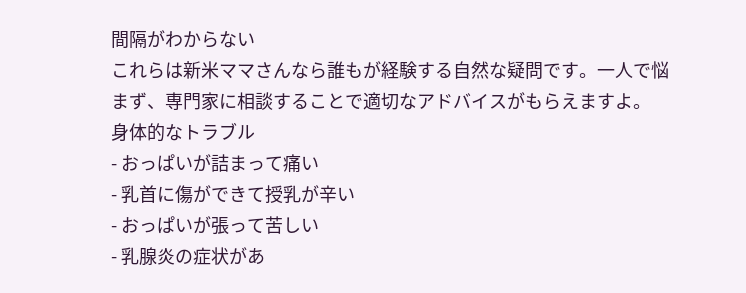間隔がわからない
これらは新米ママさんなら誰もが経験する自然な疑問です。一人で悩まず、専門家に相談することで適切なアドバイスがもらえますよ。
身体的なトラブル
- おっぱいが詰まって痛い
- 乳首に傷ができて授乳が辛い
- おっぱいが張って苦しい
- 乳腺炎の症状があ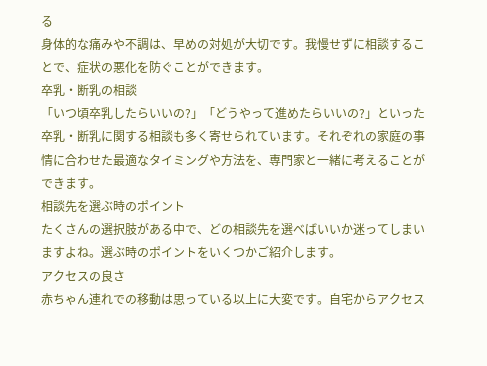る
身体的な痛みや不調は、早めの対処が大切です。我慢せずに相談することで、症状の悪化を防ぐことができます。
卒乳・断乳の相談
「いつ頃卒乳したらいいの?」「どうやって進めたらいいの?」といった卒乳・断乳に関する相談も多く寄せられています。それぞれの家庭の事情に合わせた最適なタイミングや方法を、専門家と一緒に考えることができます。
相談先を選ぶ時のポイント
たくさんの選択肢がある中で、どの相談先を選べばいいか迷ってしまいますよね。選ぶ時のポイントをいくつかご紹介します。
アクセスの良さ
赤ちゃん連れでの移動は思っている以上に大変です。自宅からアクセス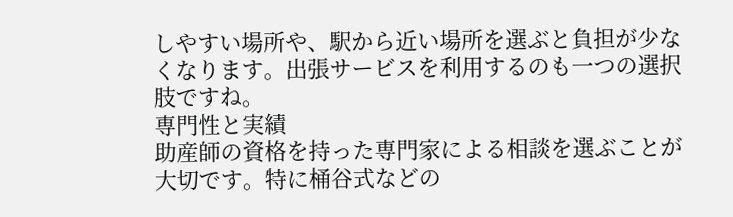しやすい場所や、駅から近い場所を選ぶと負担が少なくなります。出張サービスを利用するのも一つの選択肢ですね。
専門性と実績
助産師の資格を持った専門家による相談を選ぶことが大切です。特に桶谷式などの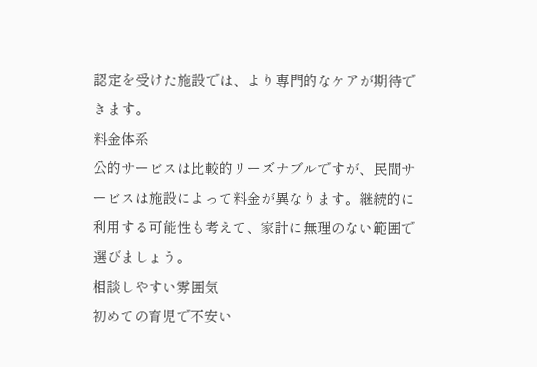認定を受けた施設では、より専門的なケアが期待できます。
料金体系
公的サービスは比較的リーズナブルですが、民間サービスは施設によって料金が異なります。継続的に利用する可能性も考えて、家計に無理のない範囲で選びましょう。
相談しやすい雰囲気
初めての育児で不安い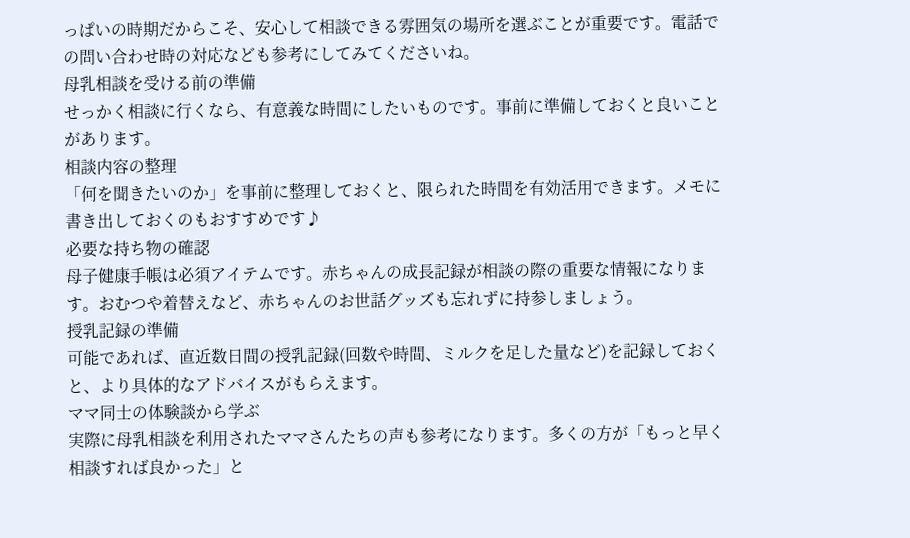っぱいの時期だからこそ、安心して相談できる雰囲気の場所を選ぶことが重要です。電話での問い合わせ時の対応なども参考にしてみてくださいね。
母乳相談を受ける前の準備
せっかく相談に行くなら、有意義な時間にしたいものです。事前に準備しておくと良いことがあります。
相談内容の整理
「何を聞きたいのか」を事前に整理しておくと、限られた時間を有効活用できます。メモに書き出しておくのもおすすめです♪
必要な持ち物の確認
母子健康手帳は必須アイテムです。赤ちゃんの成長記録が相談の際の重要な情報になります。おむつや着替えなど、赤ちゃんのお世話グッズも忘れずに持参しましょう。
授乳記録の準備
可能であれば、直近数日間の授乳記録(回数や時間、ミルクを足した量など)を記録しておくと、より具体的なアドバイスがもらえます。
ママ同士の体験談から学ぶ
実際に母乳相談を利用されたママさんたちの声も参考になります。多くの方が「もっと早く相談すれば良かった」と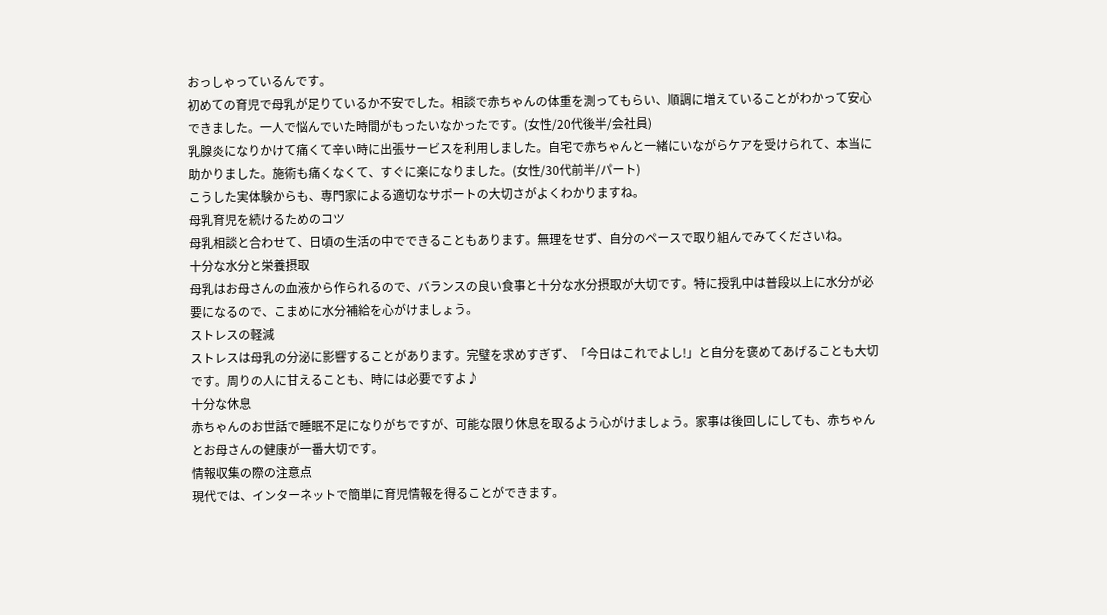おっしゃっているんです。
初めての育児で母乳が足りているか不安でした。相談で赤ちゃんの体重を測ってもらい、順調に増えていることがわかって安心できました。一人で悩んでいた時間がもったいなかったです。(女性/20代後半/会社員)
乳腺炎になりかけて痛くて辛い時に出張サービスを利用しました。自宅で赤ちゃんと一緒にいながらケアを受けられて、本当に助かりました。施術も痛くなくて、すぐに楽になりました。(女性/30代前半/パート)
こうした実体験からも、専門家による適切なサポートの大切さがよくわかりますね。
母乳育児を続けるためのコツ
母乳相談と合わせて、日頃の生活の中でできることもあります。無理をせず、自分のペースで取り組んでみてくださいね。
十分な水分と栄養摂取
母乳はお母さんの血液から作られるので、バランスの良い食事と十分な水分摂取が大切です。特に授乳中は普段以上に水分が必要になるので、こまめに水分補給を心がけましょう。
ストレスの軽減
ストレスは母乳の分泌に影響することがあります。完璧を求めすぎず、「今日はこれでよし!」と自分を褒めてあげることも大切です。周りの人に甘えることも、時には必要ですよ♪
十分な休息
赤ちゃんのお世話で睡眠不足になりがちですが、可能な限り休息を取るよう心がけましょう。家事は後回しにしても、赤ちゃんとお母さんの健康が一番大切です。
情報収集の際の注意点
現代では、インターネットで簡単に育児情報を得ることができます。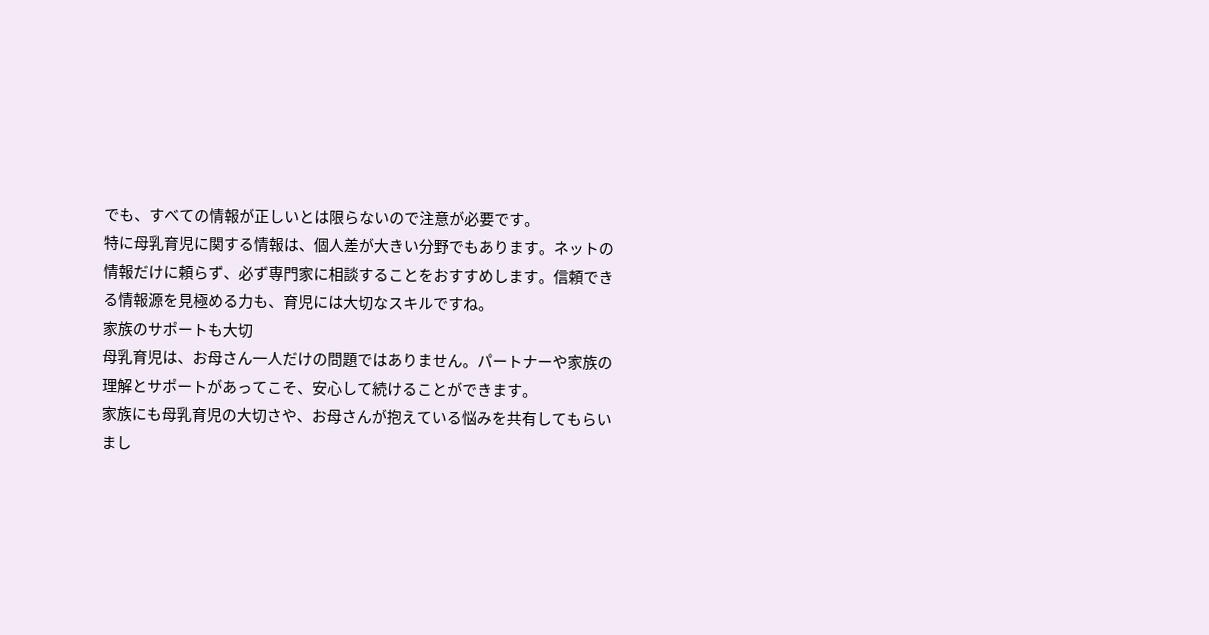でも、すべての情報が正しいとは限らないので注意が必要です。
特に母乳育児に関する情報は、個人差が大きい分野でもあります。ネットの情報だけに頼らず、必ず専門家に相談することをおすすめします。信頼できる情報源を見極める力も、育児には大切なスキルですね。
家族のサポートも大切
母乳育児は、お母さん一人だけの問題ではありません。パートナーや家族の理解とサポートがあってこそ、安心して続けることができます。
家族にも母乳育児の大切さや、お母さんが抱えている悩みを共有してもらいまし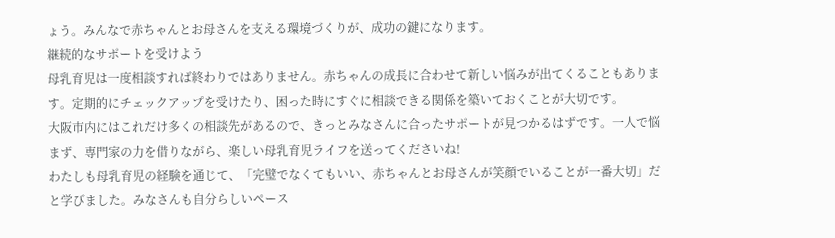ょう。みんなで赤ちゃんとお母さんを支える環境づくりが、成功の鍵になります。
継続的なサポートを受けよう
母乳育児は一度相談すれば終わりではありません。赤ちゃんの成長に合わせて新しい悩みが出てくることもあります。定期的にチェックアップを受けたり、困った時にすぐに相談できる関係を築いておくことが大切です。
大阪市内にはこれだけ多くの相談先があるので、きっとみなさんに合ったサポートが見つかるはずです。一人で悩まず、専門家の力を借りながら、楽しい母乳育児ライフを送ってくださいね!
わたしも母乳育児の経験を通じて、「完璧でなくてもいい、赤ちゃんとお母さんが笑顔でいることが一番大切」だと学びました。みなさんも自分らしいペース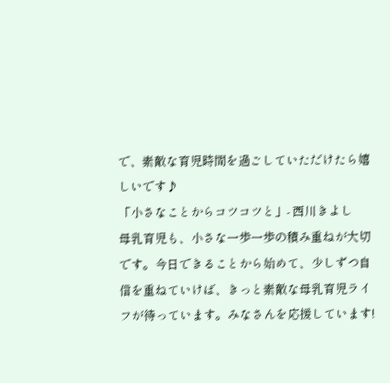で、素敵な育児時間を過ごしていただけたら嬉しいです♪
「小さなことからコツコツと」- 西川きよし
母乳育児も、小さな一歩一歩の積み重ねが大切です。今日できることから始めて、少しずつ自信を重ねていけば、きっと素敵な母乳育児ライフが待っています。みなさんを応援しています!